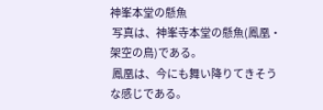神峯本堂の懸魚
 写真は、神峯寺本堂の懸魚(鳳凰・架空の鳥)である。
 鳳凰は、今にも舞い降りてきそうな感じである。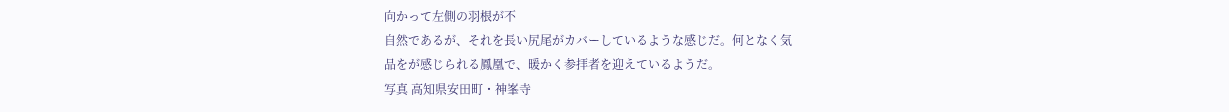向かって左側の羽根が不
自然であるが、それを長い尻尾がカバーしているような感じだ。何となく気
品をが感じられる鳳凰で、暖かく参拝者を迎えているようだ。
写真 高知県安田町・神峯寺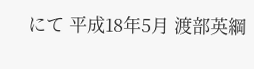にて 平成18年5月 渡部英綱